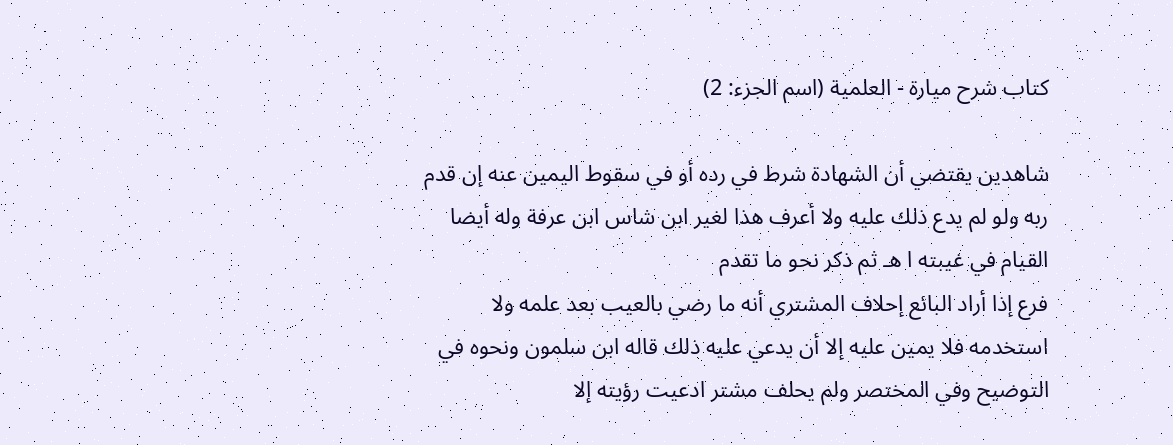كتاب شرح ميارة - العلمية (اسم الجزء: 2)

شاهدين يقتضي أن الشهادة شرط في رده أو في سقوط اليمين عنه إن قدم ربه ولو لم يدع ذلك عليه ولا أعرف هذا لغير ابن شاس ابن عرفة وله أيضا القيام في غيبته ا هـ ثم ذكر نحو ما تقدم
فرع إذا أراد البائع إحلاف المشتري أنه ما رضي بالعيب بعد علمه ولا استخدمه فلا يمين عليه إلا أن يدعي عليه ذلك قاله ابن سلمون ونحوه في التوضيح وفي المختصر ولم يحلف مشتر ادعيت رؤيته إلا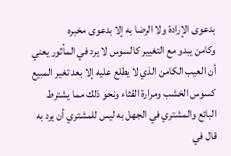بدعوى الإرادة ولا الرضا به إلا بدعوى مخبره
وكامن يبدو مع التغيير كالسوس لا يرد في المأثور يعني أن العيب الكامن الذي لا يطلع عليه إلا بعد تغير المبيع كسوس الخشب ومرارة القثاء ونحو ذلك مما يشترط البائع والمشتري في الجهل به ليس للمشتري أن يرد به
قال في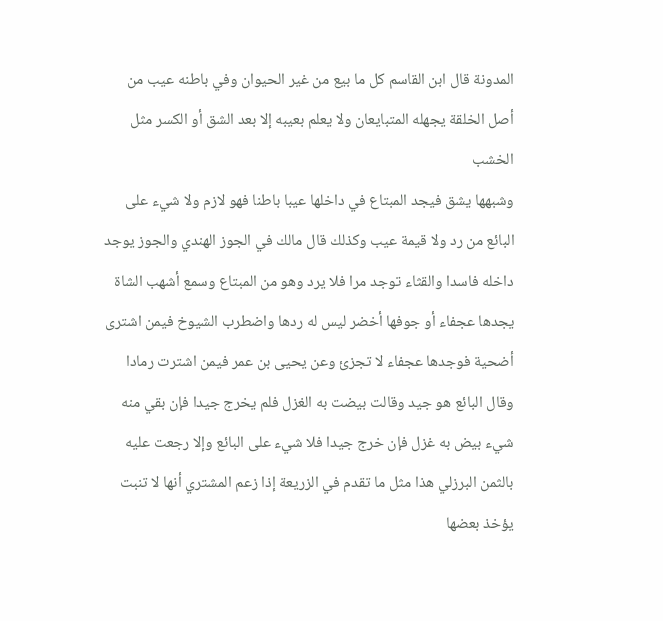المدونة قال ابن القاسم كل ما بيع من غير الحيوان وفي باطنه عيب من أصل الخلقة يجهله المتبايعان ولا يعلم بعيبه إلا بعد الشق أو الكسر مثل الخشب
وشبهها يشق فيجد المبتاع في داخلها عيبا باطنا فهو لازم ولا شيء على البائع من رد ولا قيمة عيب وكذلك قال مالك في الجوز الهندي والجوز يوجد داخله فاسدا والقثاء توجد مرا فلا يرد وهو من المبتاع وسمع أشهب الشاة يجدها عجفاء أو جوفها أخضر ليس له ردها واضطرب الشيوخ فيمن اشترى أضحية فوجدها عجفاء لا تجزئ وعن يحيى بن عمر فيمن اشترت رمادا وقال البائع هو جيد وقالت بيضت به الغزل فلم يخرج جيدا فإن بقي منه شيء بيض به غزل فإن خرج جيدا فلا شيء على البائع وإلا رجعت عليه بالثمن البرزلي هذا مثل ما تقدم في الزريعة إذا زعم المشتري أنها لا تنبت يؤخذ بعضها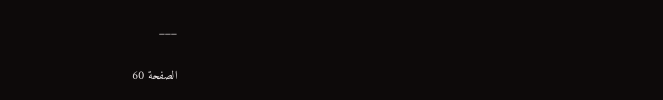___

الصفحة 60